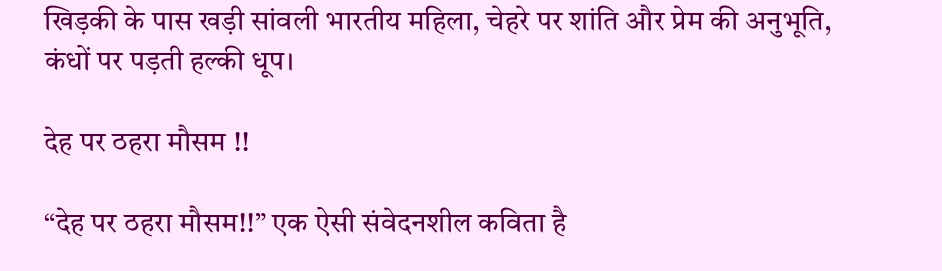खिड़की के पास खड़ी सांवली भारतीय महिला, चेहरे पर शांति और प्रेम की अनुभूति, कंधों पर पड़ती हल्की धूप।

देह पर ठहरा मौसम !!

“देह पर ठहरा मौसम!!” एक ऐसी संवेदनशील कविता है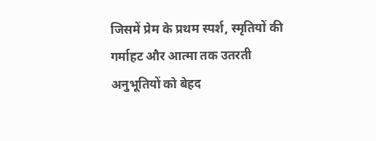जिसमें प्रेम के प्रथम स्पर्श, स्मृतियों की गर्माहट और आत्मा तक उतरती अनुभूतियों को बेहद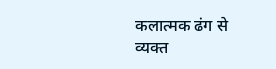कलात्मक ढंग से व्यक्त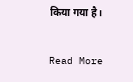किया गया है।

Read More